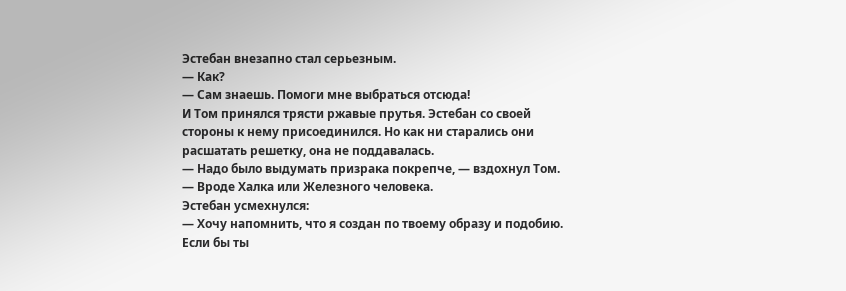Эстебан внезапно стал серьезным.
— Как?
— Сам знаешь. Помоги мне выбраться отсюда!
И Том принялся трясти ржавые прутья. Эстебан со своей стороны к нему присоединился. Но как ни старались они расшатать решетку, она не поддавалась.
— Надо было выдумать призрака покрепче, — вздохнул Том. — Вроде Халка или Железного человека.
Эстебан усмехнулся:
— Хочу напомнить, что я создан по твоему образу и подобию. Если бы ты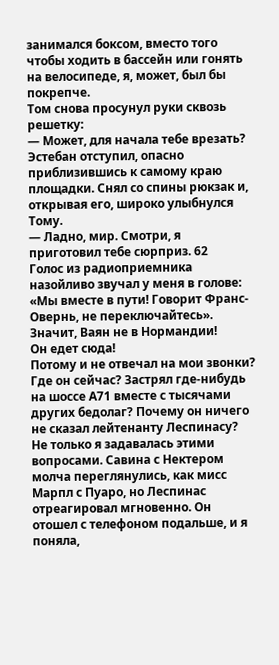занимался боксом, вместо того чтобы ходить в бассейн или гонять на велосипеде, я, может, был бы покрепче.
Том снова просунул руки сквозь решетку:
— Может, для начала тебе врезать?
Эстебан отступил, опасно приблизившись к самому краю площадки. Снял со спины рюкзак и, открывая его, широко улыбнулся Тому.
— Ладно, мир. Смотри, я приготовил тебе сюрприз. 62
Голос из радиоприемника назойливо звучал у меня в голове: «Мы вместе в пути! Говорит Франс-Овернь, не переключайтесь».
Значит, Ваян не в Нормандии!
Он едет сюда!
Потому и не отвечал на мои звонки? Где он сейчас? Застрял где-нибудь на шоссе А71 вместе с тысячами других бедолаг? Почему он ничего не сказал лейтенанту Леспинасу?
Не только я задавалась этими вопросами. Савина с Нектером молча переглянулись, как мисс Марпл с Пуаро, но Леспинас отреагировал мгновенно. Он отошел с телефоном подальше, и я поняла,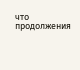что продолжения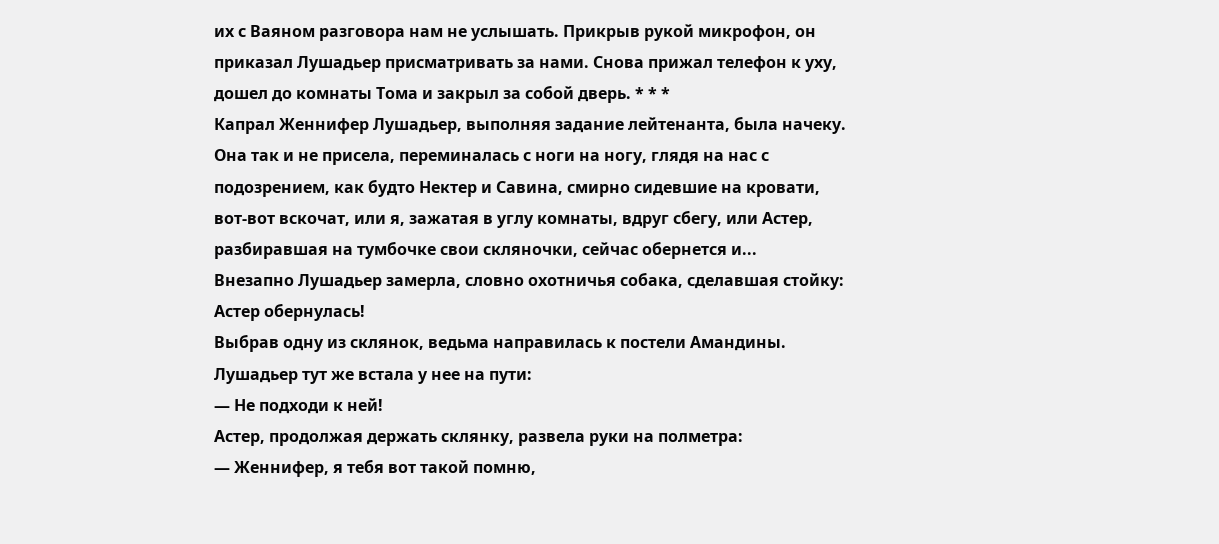их с Ваяном разговора нам не услышать. Прикрыв рукой микрофон, он приказал Лушадьер присматривать за нами. Снова прижал телефон к уху, дошел до комнаты Тома и закрыл за собой дверь. * * *
Капрал Женнифер Лушадьер, выполняя задание лейтенанта, была начеку. Она так и не присела, переминалась с ноги на ногу, глядя на нас с подозрением, как будто Нектер и Савина, смирно сидевшие на кровати, вот-вот вскочат, или я, зажатая в углу комнаты, вдруг сбегу, или Астер, разбиравшая на тумбочке свои скляночки, сейчас обернется и...
Внезапно Лушадьер замерла, словно охотничья собака, сделавшая стойку: Астер обернулась!
Выбрав одну из склянок, ведьма направилась к постели Амандины. Лушадьер тут же встала у нее на пути:
— Не подходи к ней!
Астер, продолжая держать склянку, развела руки на полметра:
— Женнифер, я тебя вот такой помню,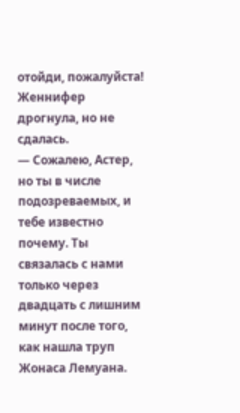отойди, пожалуйста!
Женнифер дрогнула, но не сдалась.
— Сожалею, Астер, но ты в числе подозреваемых, и тебе известно почему. Ты связалась с нами только через двадцать с лишним минут после того, как нашла труп Жонаса Лемуана.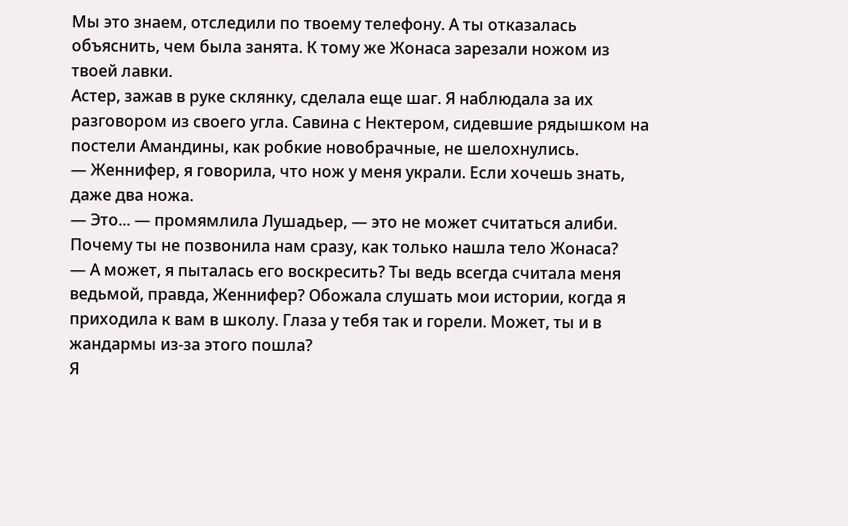Мы это знаем, отследили по твоему телефону. А ты отказалась объяснить, чем была занята. К тому же Жонаса зарезали ножом из твоей лавки.
Астер, зажав в руке склянку, сделала еще шаг. Я наблюдала за их разговором из своего угла. Савина с Нектером, сидевшие рядышком на постели Амандины, как робкие новобрачные, не шелохнулись.
— Женнифер, я говорила, что нож у меня украли. Если хочешь знать, даже два ножа.
— Это... — промямлила Лушадьер, — это не может считаться алиби. Почему ты не позвонила нам сразу, как только нашла тело Жонаса?
— А может, я пыталась его воскресить? Ты ведь всегда считала меня ведьмой, правда, Женнифер? Обожала слушать мои истории, когда я приходила к вам в школу. Глаза у тебя так и горели. Может, ты и в жандармы из-за этого пошла?
Я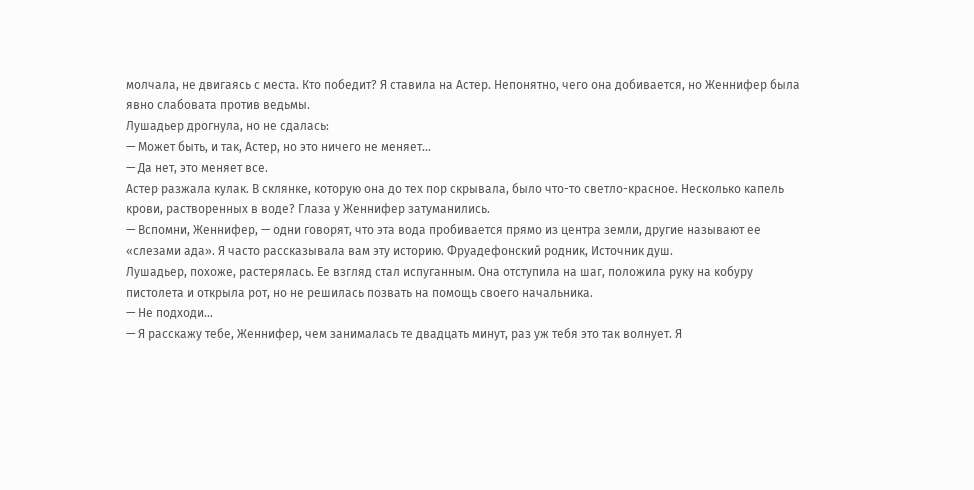молчала, не двигаясь с места. Кто победит? Я ставила на Астер. Непонятно, чего она добивается, но Женнифер была явно слабовата против ведьмы.
Лушадьер дрогнула, но не сдалась:
— Может быть, и так, Астер, но это ничего не меняет...
— Да нет, это меняет все.
Астер разжала кулак. В склянке, которую она до тех пор скрывала, было что-то светло-красное. Несколько капель крови, растворенных в воде? Глаза у Женнифер затуманились.
— Вспомни, Женнифер, — одни говорят, что эта вода пробивается прямо из центра земли, другие называют ее «слезами ада». Я часто рассказывала вам эту историю. Фруадефонский родник, Источник душ.
Лушадьер, похоже, растерялась. Ее взгляд стал испуганным. Она отступила на шаг, положила руку на кобуру пистолета и открыла рот, но не решилась позвать на помощь своего начальника.
— Не подходи...
— Я расскажу тебе, Женнифер, чем занималась те двадцать минут, раз уж тебя это так волнует. Я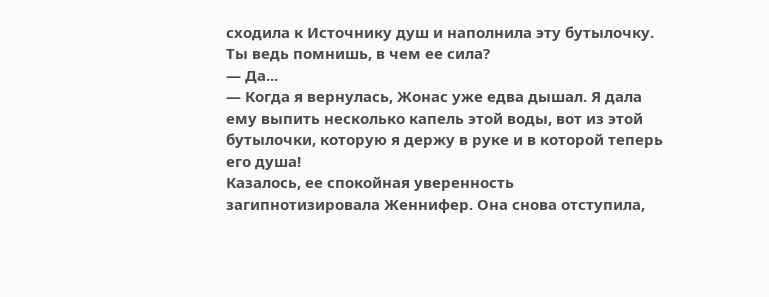сходила к Источнику душ и наполнила эту бутылочку. Ты ведь помнишь, в чем ее сила?
— Да...
— Когда я вернулась, Жонас уже едва дышал. Я дала ему выпить несколько капель этой воды, вот из этой бутылочки, которую я держу в руке и в которой теперь его душа!
Казалось, ее спокойная уверенность загипнотизировала Женнифер. Она снова отступила,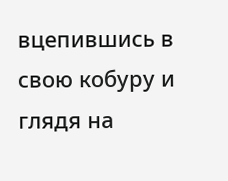вцепившись в свою кобуру и глядя на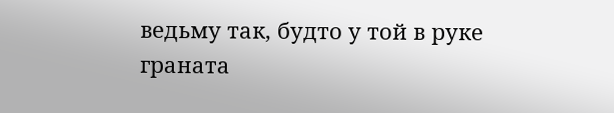ведьму так, будто у той в руке граната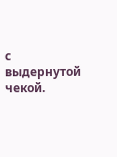с выдернутой чекой.